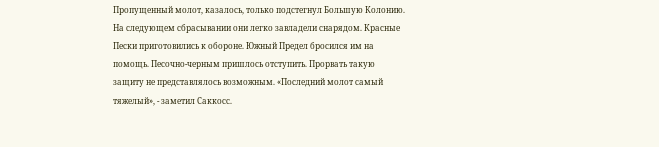Пропущенный молот, казалось, только подстегнул Большую Колонию. На следующем сбрасывании они легко завладели снарядом. Красные Пески приготовились к обороне. Южный Предел бросился им на помощь. Песочно-черным пришлось отступить. Прорвать такую защиту не представлялось возможным. «Последний молот самый тяжелый», - заметил Саккосс.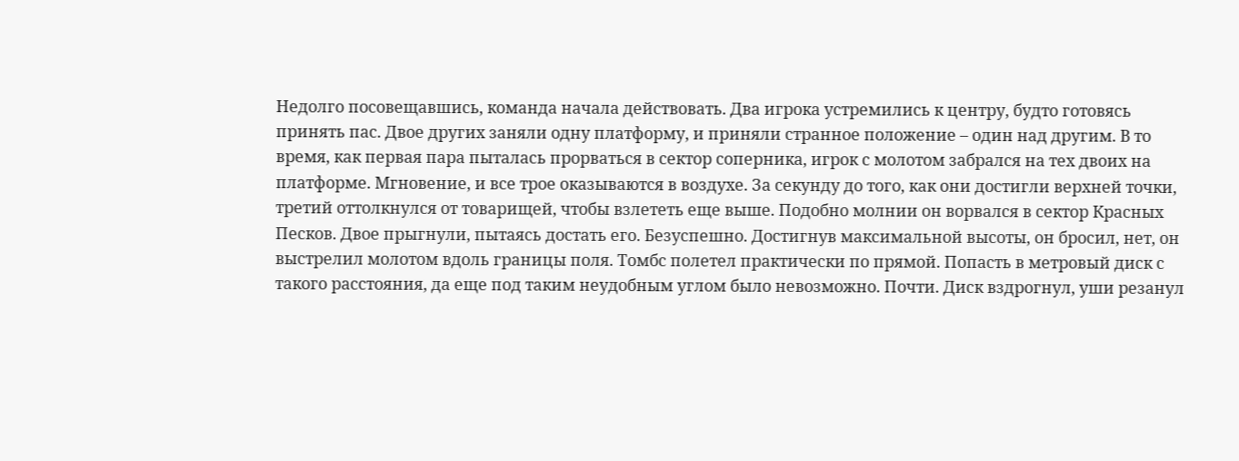Недолго посовещавшись, команда начала действовать. Два игрока устремились к центру, будто готовясь принять пас. Двое других заняли одну платформу, и приняли странное положение – один над другим. В то время, как первая пара пыталась прорваться в сектор соперника, игрок с молотом забрался на тех двоих на платформе. Мгновение, и все трое оказываются в воздухе. За секунду до того, как они достигли верхней точки, третий оттолкнулся от товарищей, чтобы взлететь еще выше. Подобно молнии он ворвался в сектор Красных Песков. Двое прыгнули, пытаясь достать его. Безуспешно. Достигнув максимальной высоты, он бросил, нет, он выстрелил молотом вдоль границы поля. Томбс полетел практически по прямой. Попасть в метровый диск с такого расстояния, да еще под таким неудобным углом было невозможно. Почти. Диск вздрогнул, уши резанул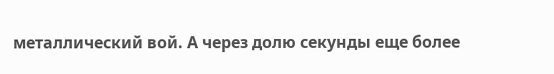металлический вой. А через долю секунды еще более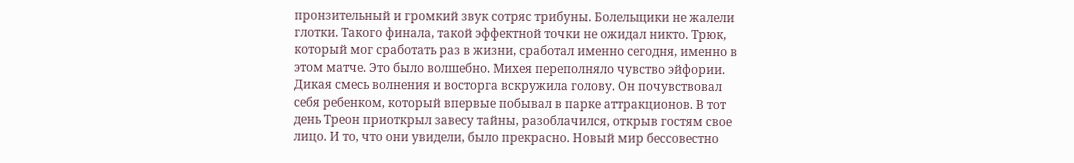пронзительный и громкий звук сотряс трибуны. Болельщики не жалели глотки. Такого финала, такой эффектной точки не ожидал никто. Трюк, который мог сработать раз в жизни, сработал именно сегодня, именно в этом матче. Это было волшебно. Михея переполняло чувство эйфории. Дикая смесь волнения и восторга вскружила голову. Он почувствовал себя ребенком, который впервые побывал в парке аттракционов. В тот день Треон приоткрыл завесу тайны, разоблачился, открыв гостям свое лицо. И то, что они увидели, было прекрасно. Новый мир бессовестно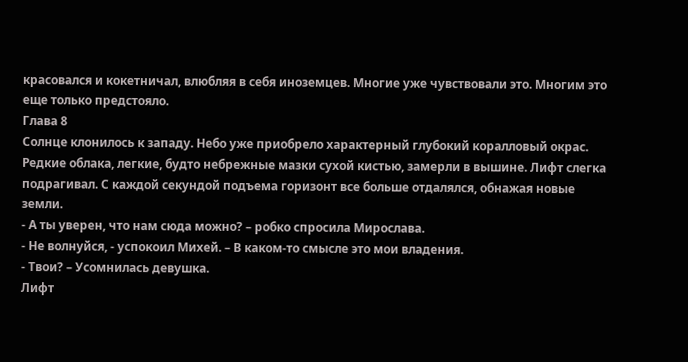красовался и кокетничал, влюбляя в себя иноземцев. Многие уже чувствовали это. Многим это еще только предстояло.
Глава 8
Солнце клонилось к западу. Небо уже приобрело характерный глубокий коралловый окрас. Редкие облака, легкие, будто небрежные мазки сухой кистью, замерли в вышине. Лифт слегка подрагивал. С каждой секундой подъема горизонт все больше отдалялся, обнажая новые земли.
- А ты уверен, что нам сюда можно? – робко спросила Мирослава.
- Не волнуйся, - успокоил Михей. – В каком-то смысле это мои владения.
- Твои? – Усомнилась девушка.
Лифт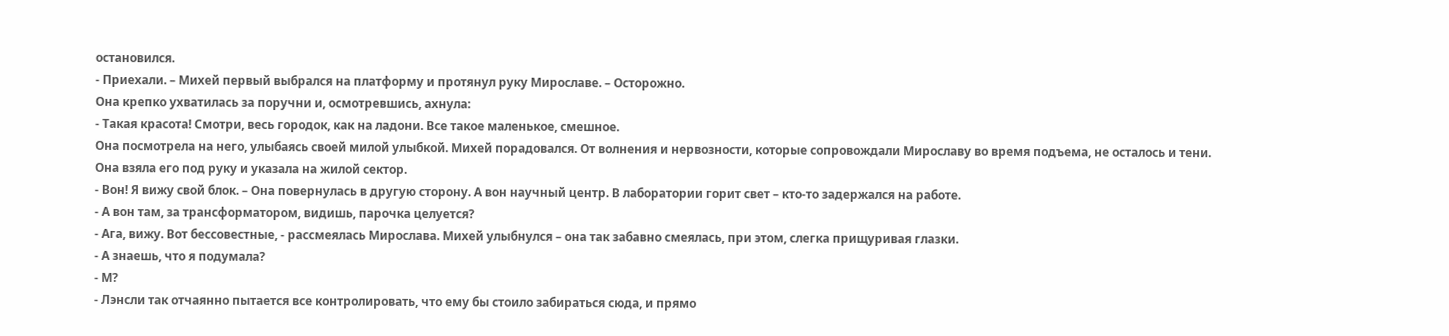остановился.
- Приехали. – Михей первый выбрался на платформу и протянул руку Мирославе. – Осторожно.
Она крепко ухватилась за поручни и, осмотревшись, ахнула:
- Такая красота! Смотри, весь городок, как на ладони. Все такое маленькое, смешное.
Она посмотрела на него, улыбаясь своей милой улыбкой. Михей порадовался. От волнения и нервозности, которые сопровождали Мирославу во время подъема, не осталось и тени.
Она взяла его под руку и указала на жилой сектор.
- Вон! Я вижу свой блок. – Она повернулась в другую сторону. А вон научный центр. В лаборатории горит свет – кто-то задержался на работе.
- А вон там, за трансформатором, видишь, парочка целуется?
- Ага, вижу. Вот бессовестные, - рассмеялась Мирослава. Михей улыбнулся – она так забавно смеялась, при этом, слегка прищуривая глазки.
- А знаешь, что я подумала?
- М?
- Лэнсли так отчаянно пытается все контролировать, что ему бы стоило забираться сюда, и прямо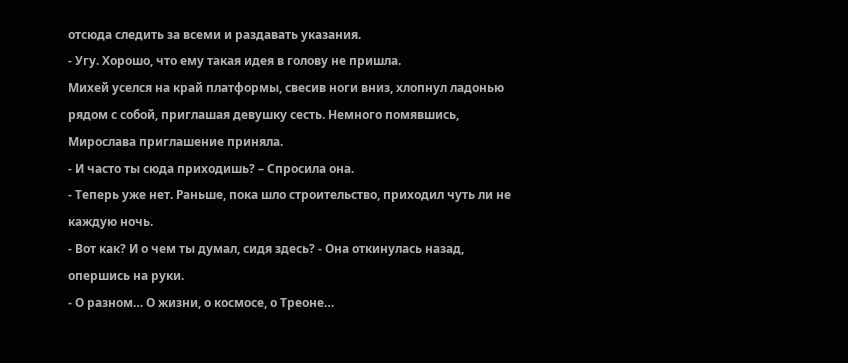отсюда следить за всеми и раздавать указания.
- Угу. Хорошо, что ему такая идея в голову не пришла.
Михей уселся на край платформы, свесив ноги вниз, хлопнул ладонью рядом с собой, приглашая девушку сесть. Немного помявшись, Мирослава приглашение приняла.
- И часто ты сюда приходишь? – Спросила она.
- Теперь уже нет. Раньше, пока шло строительство, приходил чуть ли не каждую ночь.
- Вот как? И о чем ты думал, сидя здесь? - Она откинулась назад, опершись на руки.
- О разном… О жизни, о космосе, о Треоне…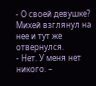- О своей девушке?
Михей взглянул на нее и тут же отвернулся.
- Нет. У меня нет никого. –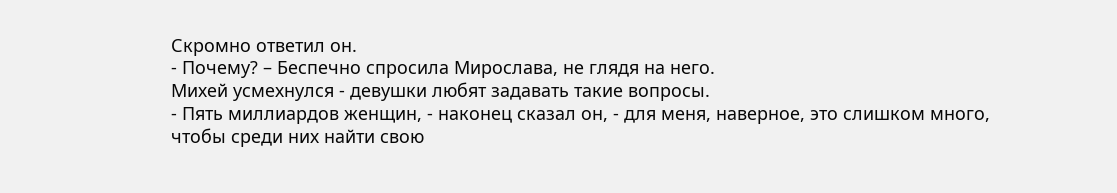Скромно ответил он.
- Почему? – Беспечно спросила Мирослава, не глядя на него.
Михей усмехнулся - девушки любят задавать такие вопросы.
- Пять миллиардов женщин, - наконец сказал он, - для меня, наверное, это слишком много, чтобы среди них найти свою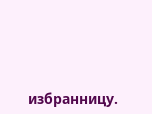избранницу.